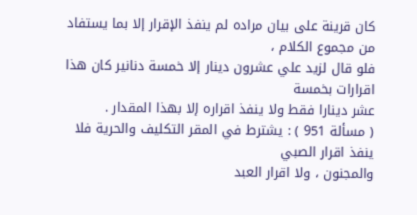كان قرينة على بيان مراده لم ينفذ الإقرار إلا بما يستفاد من مجموع الكلام ،
فلو قال لزيد علي عشرون دينار إلا خمسة دنانير كان هذا اقرارات بخمسة
عشر دينارا فقط ولا ينفذ اقراره إلا بهذا المقدار .
( مسألة 951 ) : يشترط في المقر التكليف والحرية فلا ينفذ اقرار الصبي
والمجنون ، ولا اقرار العبد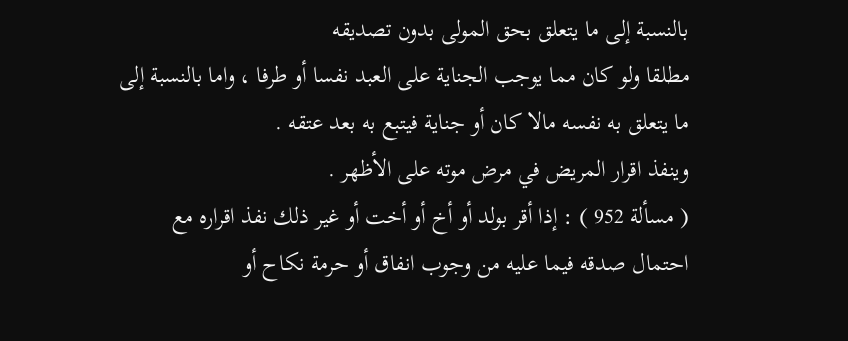بالنسبة إلى ما يتعلق بحق المولى بدون تصديقه
مطلقا ولو كان مما يوجب الجناية على العبد نفسا أو طرفا ، واما بالنسبة إلى
ما يتعلق به نفسه مالا كان أو جناية فيتبع به بعد عتقه .
وينفذ اقرار المريض في مرض موته على الأظهر .
( مسألة 952 ) : إذا أقر بولد أو أخ أو أخت أو غير ذلك نفذ اقراره مع
احتمال صدقه فيما عليه من وجوب انفاق أو حرمة نكاح أو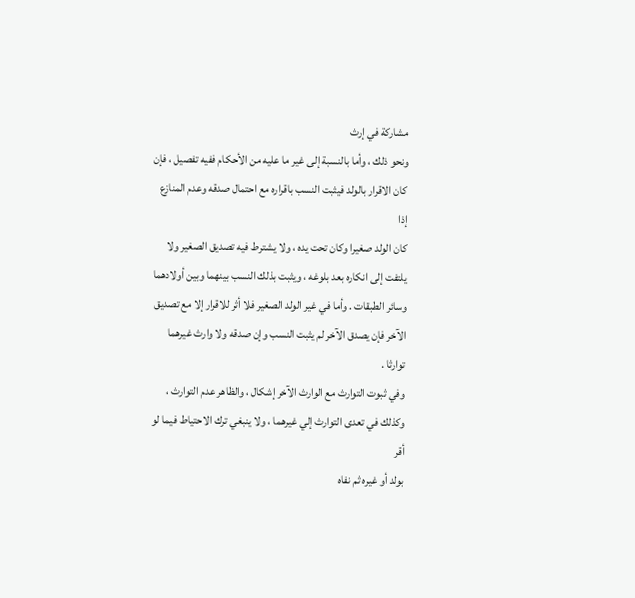مشاركة في إرث
ونحو ذلك ، وأما بالنسبة إلى غير ما عليه من الأحكام ففيه تفصيل ، فإن
كان الاقرار بالولد فيثبت النسب باقراره مع احتمال صدقه وعدم المنازع إذا
كان الولد صغيرا وكان تحت يده ، ولا يشترط فيه تصديق الصغير ولا
يلتفت إلى انكاره بعد بلوغه ، ويثبت بذلك النسب بينهما وبين أولادهما
وسائر الطبقات . وأما في غير الولد الصغير فلا أثر للاقرار إلا مع تصديق
الآخر فإن يصدق الآخر لم يثبت النسب وإن صدقه ولا وارث غيرهما
توارثا .
وفي ثبوت التوارث مع الوارث الآخر إشكال ، والظاهر عدم التوارث ،
وكذلك في تعدى التوارث إلي غيرهما ، ولا ينبغي ترك الاحتياط فيما لو أقر
بولد أو غيره ثم نفاه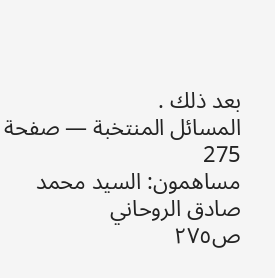بعد ذلك .
المسائل المنتخبة — صفحة 275
مساهمون: السيد محمد صادق الروحاني
ص٢٧٥